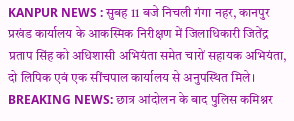KANPUR NEWS : सुबह 11 बजे निचली गंगा नहर, कानपुर प्रखंड कार्यालय के आकस्मिक निरीक्षण में जिलाधिकारी जितेंद्र प्रताप सिंह को अधिशासी अभियंता समेत चारों सहायक अभियंता, दो लिपिक एवं एक सींचपाल कार्यालय से अनुपस्थित मिले।
BREAKING NEWS: छात्र आंदोलन के बाद पुलिस कमिश्नर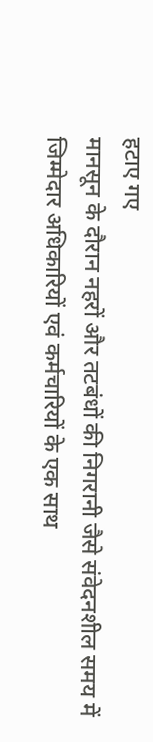हटाए गए
मानसून के दौरान नहरों और तटबंधों की निगरानी जैसे संवेदनशील समय में जिम्मेदार अधिकारियों एवं कर्मचारियों के एक साथ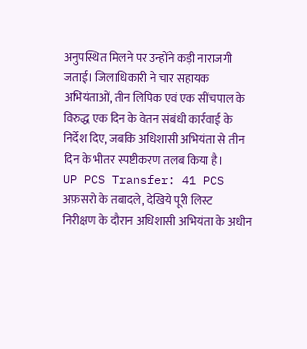अनुपस्थित मिलने पर उन्होंने कड़ी नाराजगी जताई। जिलाधिकारी ने चार सहायक अभियंताओं, तीन लिपिक एवं एक सींचपाल के विरुद्ध एक दिन के वेतन संबंधी कार्रवाई के निर्देश दिए, जबकि अधिशासी अभियंता से तीन दिन के भीतर स्पष्टीकरण तलब किया है।
UP PCS Transfer: 41 PCS अफ़सरो के तबादले, देखिये पूरी लिस्ट
निरीक्षण के दौरान अधिशासी अभियंता के अधीन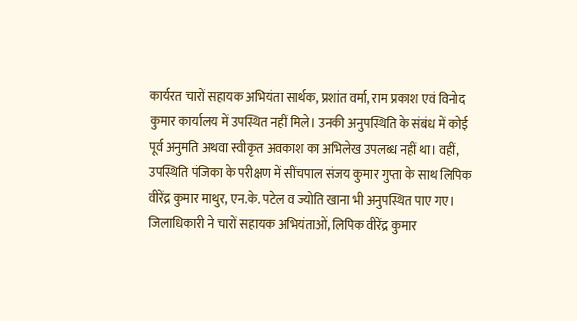कार्यरत चारों सहायक अभियंता सार्थक, प्रशांत वर्मा, राम प्रकाश एवं विनोद कुमार कार्यालय में उपस्थित नहीं मिले। उनकी अनुपस्थिति के संबंध में कोई पूर्व अनुमति अथवा स्वीकृत अवकाश का अभिलेख उपलब्ध नहीं था। वहीं, उपस्थिति पंजिका के परीक्षण में सींचपाल संजय कुमार गुप्ता के साथ लिपिक वीरेंद्र कुमार माथुर, एन.के. पटेल व ज्योति खाना भी अनुपस्थित पाए गए।
जिलाधिकारी ने चारों सहायक अभियंताओं, लिपिक वीरेंद्र कुमार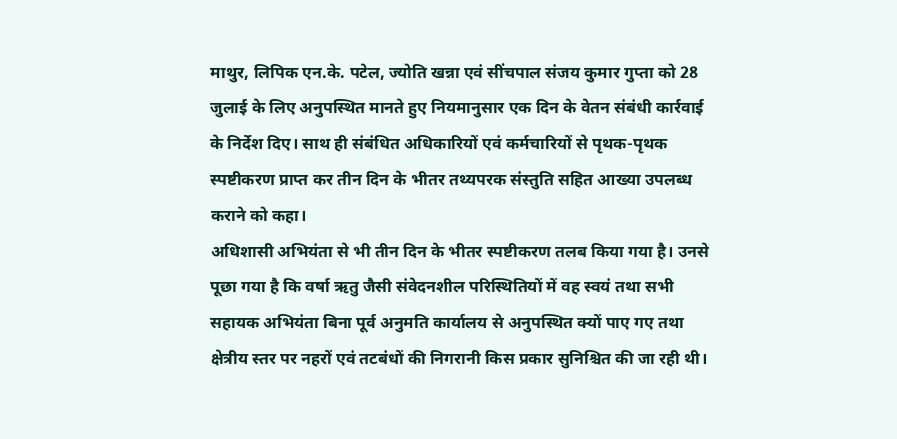माथुर, लिपिक एन.के. पटेल, ज्योति खन्ना एवं सींचपाल संजय कुमार गुप्ता को 28 जुलाई के लिए अनुपस्थित मानते हुए नियमानुसार एक दिन के वेतन संबंधी कार्रवाई के निर्देश दिए। साथ ही संबंधित अधिकारियों एवं कर्मचारियों से पृथक-पृथक स्पष्टीकरण प्राप्त कर तीन दिन के भीतर तथ्यपरक संस्तुति सहित आख्या उपलब्ध कराने को कहा।
अधिशासी अभियंता से भी तीन दिन के भीतर स्पष्टीकरण तलब किया गया है। उनसे पूछा गया है कि वर्षा ऋतु जैसी संवेदनशील परिस्थितियों में वह स्वयं तथा सभी सहायक अभियंता बिना पूर्व अनुमति कार्यालय से अनुपस्थित क्यों पाए गए तथा क्षेत्रीय स्तर पर नहरों एवं तटबंधों की निगरानी किस प्रकार सुनिश्चित की जा रही थी।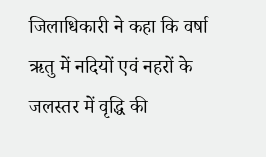जिलाधिकारी ने कहा कि वर्षा ऋतु में नदियों एवं नहरों के जलस्तर में वृद्धि की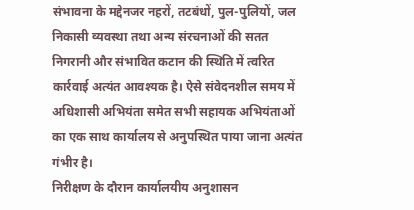संभावना के मद्देनजर नहरों, तटबंधों, पुल-पुलियों, जल निकासी व्यवस्था तथा अन्य संरचनाओं की सतत निगरानी और संभावित कटान की स्थिति में त्वरित कार्रवाई अत्यंत आवश्यक है। ऐसे संवेदनशील समय में अधिशासी अभियंता समेत सभी सहायक अभियंताओं का एक साथ कार्यालय से अनुपस्थित पाया जाना अत्यंत गंभीर है।
निरीक्षण के दौरान कार्यालयीय अनुशासन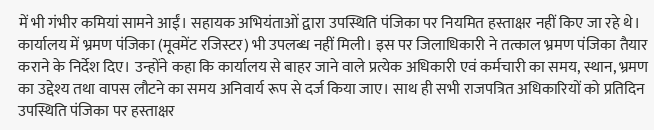में भी गंभीर कमियां सामने आईं। सहायक अभियंताओं द्वारा उपस्थिति पंजिका पर नियमित हस्ताक्षर नहीं किए जा रहे थे। कार्यालय में भ्रमण पंजिका (मूवमेंट रजिस्टर) भी उपलब्ध नहीं मिली। इस पर जिलाधिकारी ने तत्काल भ्रमण पंजिका तैयार कराने के निर्देश दिए। उन्होंने कहा कि कार्यालय से बाहर जाने वाले प्रत्येक अधिकारी एवं कर्मचारी का समय, स्थान, भ्रमण का उद्देश्य तथा वापस लौटने का समय अनिवार्य रूप से दर्ज किया जाए। साथ ही सभी राजपत्रित अधिकारियों को प्रतिदिन उपस्थिति पंजिका पर हस्ताक्षर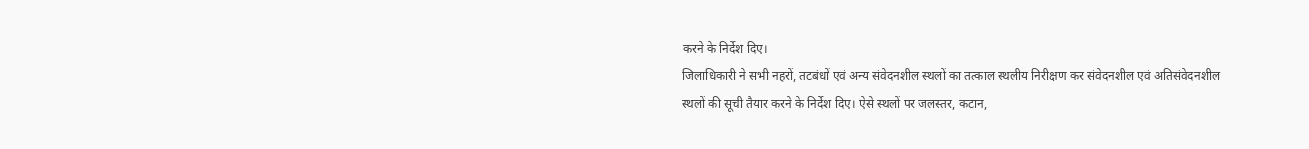करने के निर्देश दिए।
जिलाधिकारी ने सभी नहरों, तटबंधों एवं अन्य संवेदनशील स्थलों का तत्काल स्थलीय निरीक्षण कर संवेदनशील एवं अतिसंवेदनशील स्थलों की सूची तैयार करने के निर्देश दिए। ऐसे स्थलों पर जलस्तर, कटान,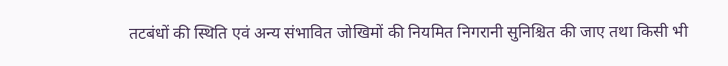तटबंधों की स्थिति एवं अन्य संभावित जोखिमों की नियमित निगरानी सुनिश्चित की जाए तथा किसी भी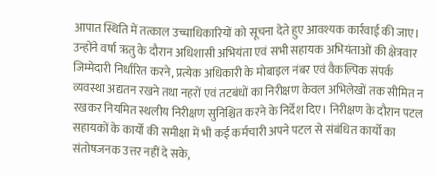आपात स्थिति में तत्काल उच्चाधिकारियों को सूचना देते हुए आवश्यक कार्रवाई की जाए।
उन्होंने वर्षा ऋतु के दौरान अधिशासी अभियंता एवं सभी सहायक अभियंताओं की क्षेत्रवार जिम्मेदारी निर्धारित करने, प्रत्येक अधिकारी के मोबाइल नंबर एवं वैकल्पिक संपर्क व्यवस्था अद्यतन रखने तथा नहरों एवं तटबंधों का निरीक्षण केवल अभिलेखों तक सीमित न रखकर नियमित स्थलीय निरीक्षण सुनिश्चित करने के निर्देश दिए। निरीक्षण के दौरान पटल सहायकों के कार्यों की समीक्षा में भी कई कर्मचारी अपने पटल से संबंधित कार्यों का संतोषजनक उत्तर नहीं दे सके,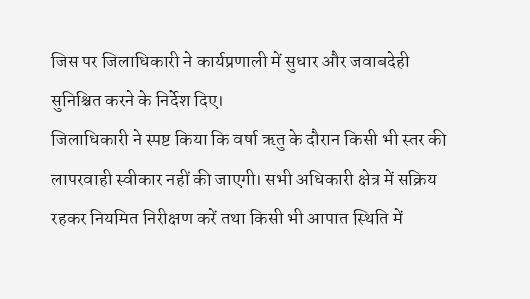जिस पर जिलाधिकारी ने कार्यप्रणाली में सुधार और जवाबदेही सुनिश्चित करने के निर्देश दिए।
जिलाधिकारी ने स्पष्ट किया कि वर्षा ऋतु के दौरान किसी भी स्तर की लापरवाही स्वीकार नहीं की जाएगी। सभी अधिकारी क्षेत्र में सक्रिय रहकर नियमित निरीक्षण करें तथा किसी भी आपात स्थिति में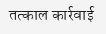तत्काल कार्रवाई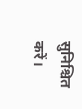सुनिश्चित करें।